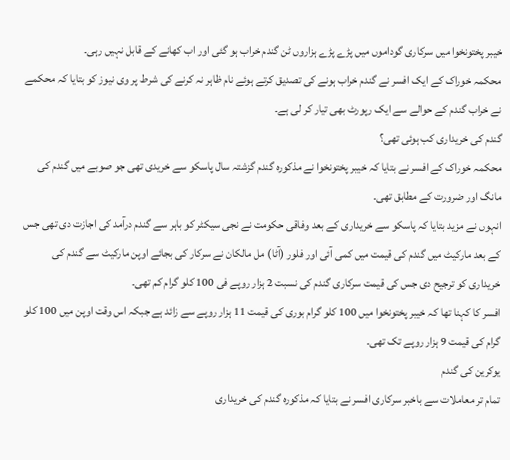خیبر پختونخوا میں سرکاری گوداموں میں پڑے پڑے ہزاروں ٹن گندم خراب ہو گئی اور اب کھانے کے قابل نہیں رہی۔
محکمہ خوراک کے ایک افسر نے گندم خراب ہونے کی تصدیق کرتے ہوئے نام ظاہر نہ کرنے کی شرط پر وی نیوز کو بتایا کہ محکمے نے خراب گندم کے حوالے سے ایک رپورٹ بھی تیار کر لی ہے۔
گندم کی خریداری کب ہوئی تھی؟
محکمہ خوراک کے افسر نے بتایا کہ خیبر پختونخوا نے مذکورہ گندم گزشتہ سال پاسکو سے خریدی تھی جو صوبے میں گندم کی مانگ اور ضرورت کے مطابق تھی۔
انہوں نے مزید بتایا کہ پاسکو سے خریداری کے بعد وفاقی حکومت نے نجی سیکٹر کو باہر سے گندم درآمد کی اجازت دی تھی جس کے بعد مارکیٹ میں گندم کی قیمت میں کمی آئی اور فلور (آٹا) مل مالکان نے سرکار کی بجائے اوپن مارکیٹ سے گندم کی خریداری کو ترجیح دی جس کی قیمت سرکاری گندم کی نسبت 2 ہزار روپے فی 100 کلو گرام کم تھی۔
افسر کا کہنا تھا کہ خیبر پختونخوا میں 100 کلو گرام بوری کی قیمت 11 ہزار روپے سے زائد ہے جبکہ اس وقت اوپن میں 100 کلو گرام کی قیمت 9 ہزار روپے تک تھی۔
یوکرین کی گندم
تمام تر معاملات سے باخبر سرکاری افسر نے بتایا کہ مذکورہ گندم کی خریداری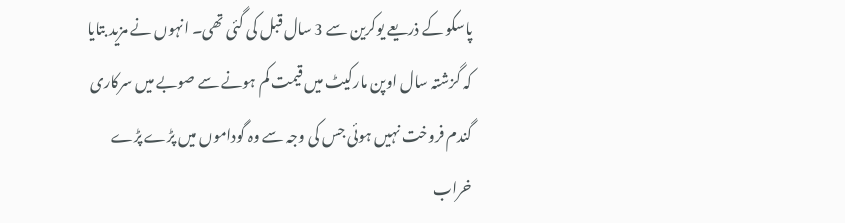پاسکو کے ذریعے یوکرین سے 3 سال قبل کی گئی تھی۔ انہوں نے مزید بتایا کہ گزشتہ سال اوپن مارکیٹ میں قیمت کم ہونے سے صوبے میں سرکاری گندم فروخت نہیں ہوئی جس کی وجہ سے وہ گوداموں میں پڑے پڑے خراب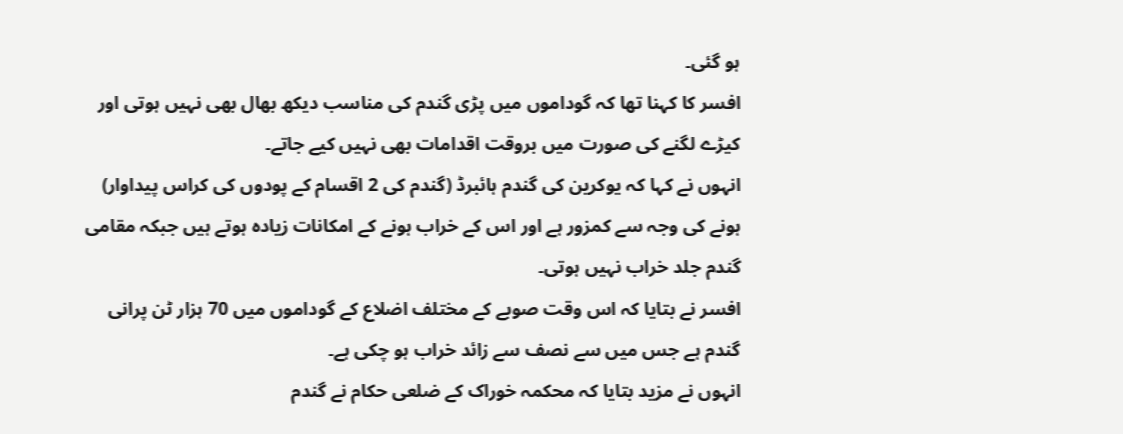ہو گئی۔
افسر کا کہنا تھا کہ گوداموں میں پڑی گندم کی مناسب دیکھ بھال بھی نہیں ہوتی اور کیڑے لگنے کی صورت میں بروقت اقدامات بھی نہیں کیے جاتے۔
انہوں نے کہا کہ یوکرین کی گندم ہائبرڈ (گندم کی 2 اقسام کے پودوں کی کراس پیداوار) ہونے کی وجہ سے کمزور ہے اور اس کے خراب ہونے کے امکانات زیادہ ہوتے ہیں جبکہ مقامی گندم جلد خراب نہیں ہوتی۔
افسر نے بتایا کہ اس وقت صوبے کے مختلف اضلاع کے گوداموں میں 70 ہزار ٹن پرانی گندم ہے جس میں سے نصف سے زائد خراب ہو چکی ہے۔
انہوں نے مزید بتایا کہ محکمہ خوراک کے ضلعی حکام نے گندم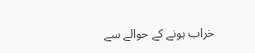خراب ہونے کے حوالے سے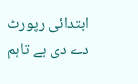ابتدائی رپورٹ دے دی ہے تاہم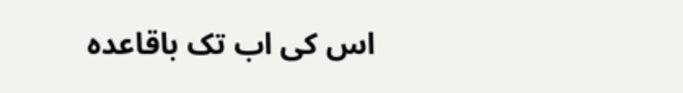اس کی اب تک باقاعدہ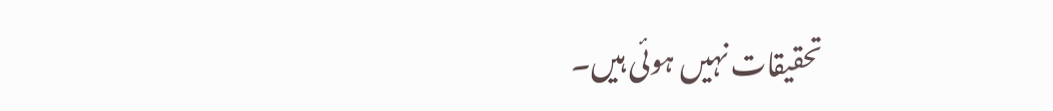تحقیقات نہیں ہوئی ہیں۔